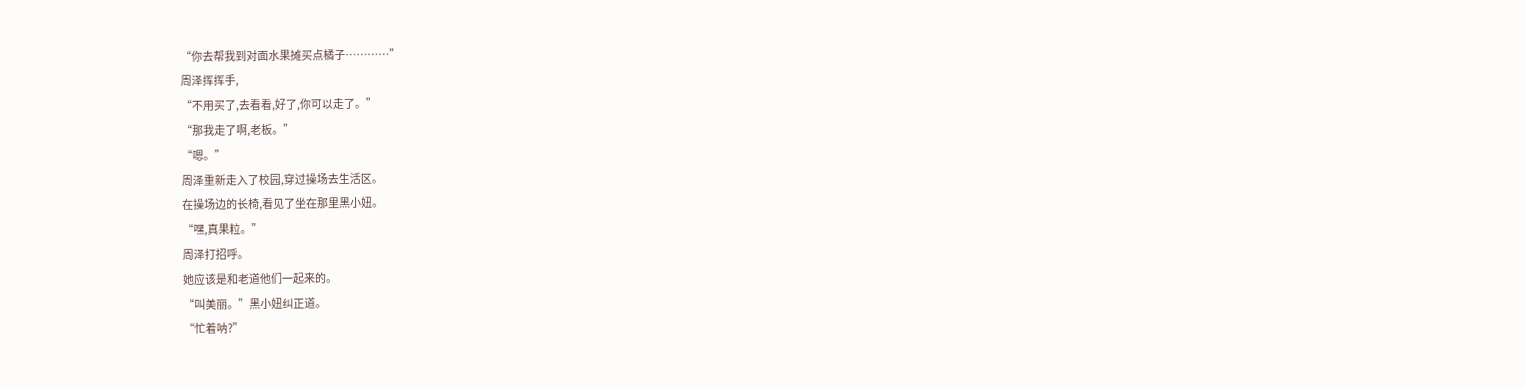“你去帮我到对面水果摊买点橘子…………”
周泽挥挥手,
“不用买了,去看看,好了,你可以走了。”
“那我走了啊,老板。”
“嗯。”
周泽重新走入了校园,穿过操场去生活区。
在操场边的长椅,看见了坐在那里黑小妞。
“嘿,真果粒。”
周泽打招呼。
她应该是和老道他们一起来的。
“叫美丽。”黑小妞纠正道。
“忙着呐?”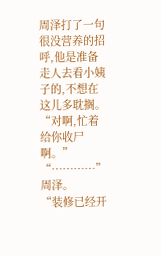周泽打了一句很没营养的招呼,他是准备走人去看小姨子的,不想在这儿多耽搁。
“对啊,忙着给你收尸啊。”
“…………”周泽。
“装修已经开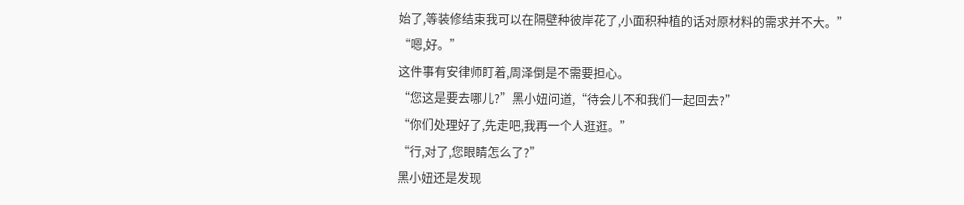始了,等装修结束我可以在隔壁种彼岸花了,小面积种植的话对原材料的需求并不大。”
“嗯,好。”
这件事有安律师盯着,周泽倒是不需要担心。
“您这是要去哪儿?”黑小妞问道,“待会儿不和我们一起回去?”
“你们处理好了,先走吧,我再一个人逛逛。”
“行,对了,您眼睛怎么了?”
黑小妞还是发现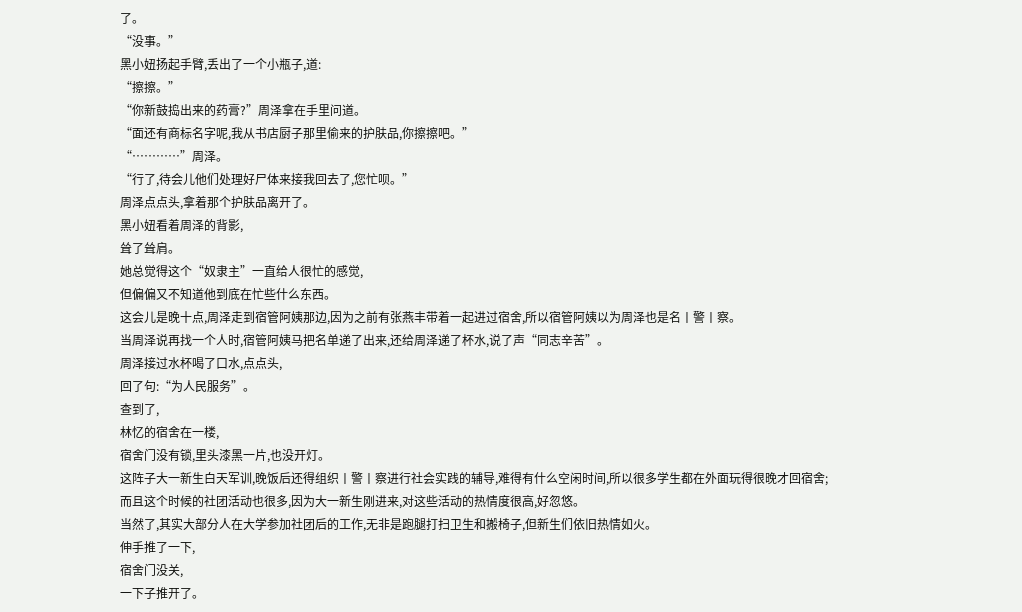了。
“没事。”
黑小妞扬起手臂,丢出了一个小瓶子,道:
“擦擦。”
“你新鼓捣出来的药膏?”周泽拿在手里问道。
“面还有商标名字呢,我从书店厨子那里偷来的护肤品,你擦擦吧。”
“…………”周泽。
“行了,待会儿他们处理好尸体来接我回去了,您忙呗。”
周泽点点头,拿着那个护肤品离开了。
黑小妞看着周泽的背影,
耸了耸肩。
她总觉得这个“奴隶主”一直给人很忙的感觉,
但偏偏又不知道他到底在忙些什么东西。
这会儿是晚十点,周泽走到宿管阿姨那边,因为之前有张燕丰带着一起进过宿舍,所以宿管阿姨以为周泽也是名丨警丨察。
当周泽说再找一个人时,宿管阿姨马把名单递了出来,还给周泽递了杯水,说了声“同志辛苦”。
周泽接过水杯喝了口水,点点头,
回了句:“为人民服务”。
查到了,
林忆的宿舍在一楼,
宿舍门没有锁,里头漆黑一片,也没开灯。
这阵子大一新生白天军训,晚饭后还得组织丨警丨察进行社会实践的辅导,难得有什么空闲时间,所以很多学生都在外面玩得很晚才回宿舍;
而且这个时候的社团活动也很多,因为大一新生刚进来,对这些活动的热情度很高,好忽悠。
当然了,其实大部分人在大学参加社团后的工作,无非是跑腿打扫卫生和搬椅子,但新生们依旧热情如火。
伸手推了一下,
宿舍门没关,
一下子推开了。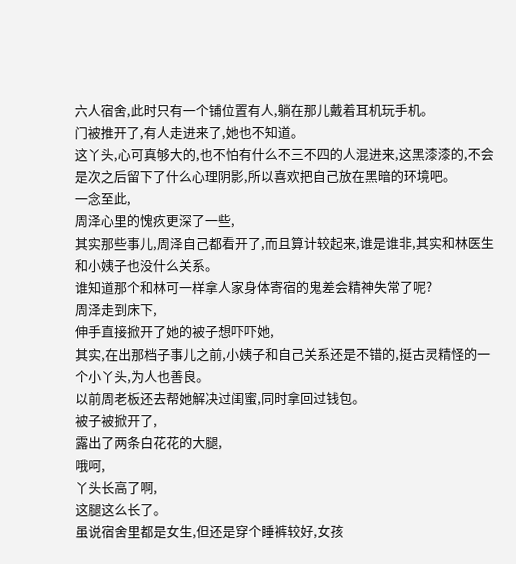六人宿舍,此时只有一个铺位置有人,躺在那儿戴着耳机玩手机。
门被推开了,有人走进来了,她也不知道。
这丫头,心可真够大的,也不怕有什么不三不四的人混进来,这黑漆漆的,不会是次之后留下了什么心理阴影,所以喜欢把自己放在黑暗的环境吧。
一念至此,
周泽心里的愧疚更深了一些,
其实那些事儿,周泽自己都看开了,而且算计较起来,谁是谁非,其实和林医生和小姨子也没什么关系。
谁知道那个和林可一样拿人家身体寄宿的鬼差会精神失常了呢?
周泽走到床下,
伸手直接掀开了她的被子想吓吓她,
其实,在出那档子事儿之前,小姨子和自己关系还是不错的,挺古灵精怪的一个小丫头,为人也善良。
以前周老板还去帮她解决过闺蜜,同时拿回过钱包。
被子被掀开了,
露出了两条白花花的大腿,
哦呵,
丫头长高了啊,
这腿这么长了。
虽说宿舍里都是女生,但还是穿个睡裤较好,女孩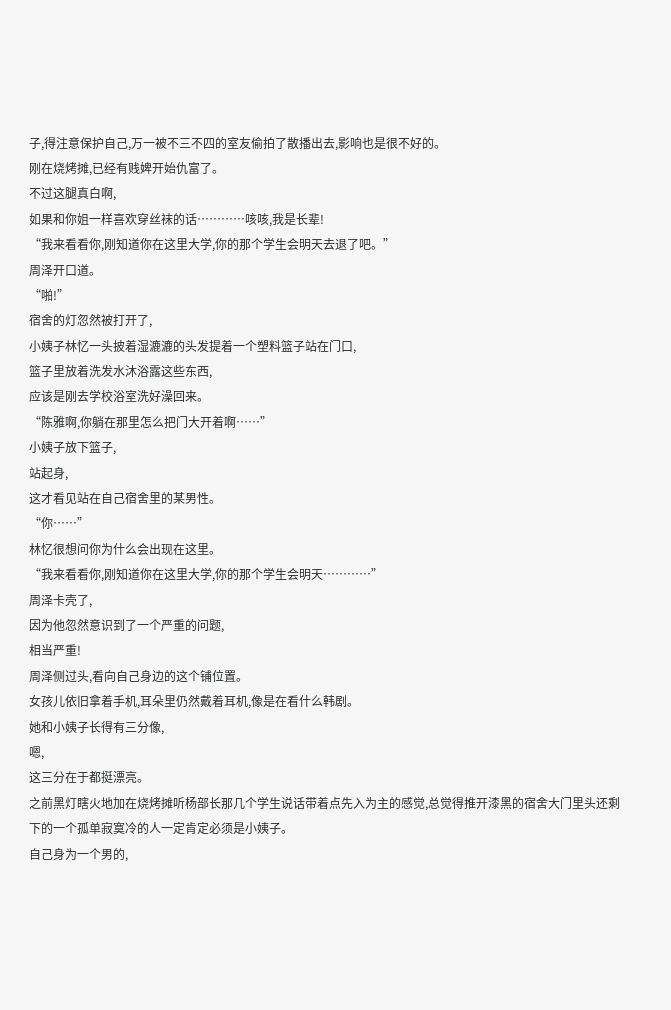子,得注意保护自己,万一被不三不四的室友偷拍了散播出去,影响也是很不好的。
刚在烧烤摊,已经有贱婢开始仇富了。
不过这腿真白啊,
如果和你姐一样喜欢穿丝袜的话…………咳咳,我是长辈!
“我来看看你,刚知道你在这里大学,你的那个学生会明天去退了吧。”
周泽开口道。
“啪!”
宿舍的灯忽然被打开了,
小姨子林忆一头披着湿漉漉的头发提着一个塑料篮子站在门口,
篮子里放着洗发水沐浴露这些东西,
应该是刚去学校浴室洗好澡回来。
“陈雅啊,你躺在那里怎么把门大开着啊……”
小姨子放下篮子,
站起身,
这才看见站在自己宿舍里的某男性。
“你……”
林忆很想问你为什么会出现在这里。
“我来看看你,刚知道你在这里大学,你的那个学生会明天…………”
周泽卡壳了,
因为他忽然意识到了一个严重的问题,
相当严重!
周泽侧过头,看向自己身边的这个铺位置。
女孩儿依旧拿着手机,耳朵里仍然戴着耳机,像是在看什么韩剧。
她和小姨子长得有三分像,
嗯,
这三分在于都挺漂亮。
之前黑灯瞎火地加在烧烤摊听杨部长那几个学生说话带着点先入为主的感觉,总觉得推开漆黑的宿舍大门里头还剩下的一个孤单寂寞冷的人一定肯定必须是小姨子。
自己身为一个男的,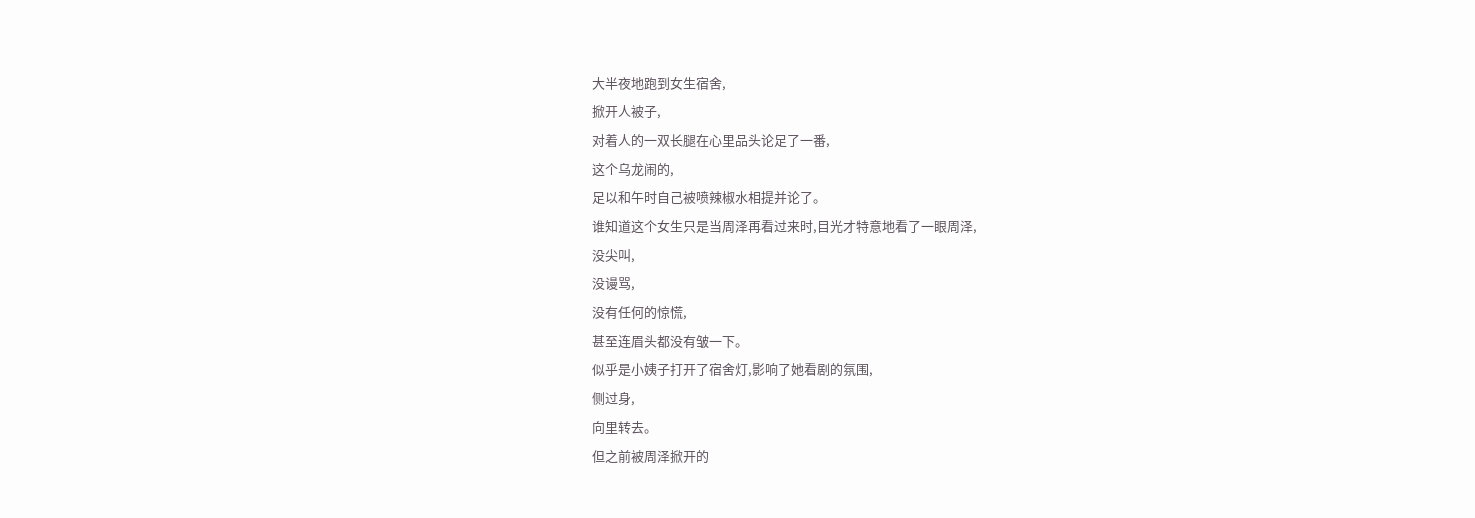大半夜地跑到女生宿舍,
掀开人被子,
对着人的一双长腿在心里品头论足了一番,
这个乌龙闹的,
足以和午时自己被喷辣椒水相提并论了。
谁知道这个女生只是当周泽再看过来时,目光才特意地看了一眼周泽,
没尖叫,
没谩骂,
没有任何的惊慌,
甚至连眉头都没有皱一下。
似乎是小姨子打开了宿舍灯,影响了她看剧的氛围,
侧过身,
向里转去。
但之前被周泽掀开的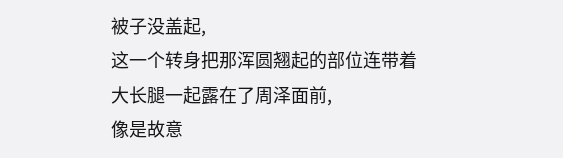被子没盖起,
这一个转身把那浑圆翘起的部位连带着大长腿一起露在了周泽面前,
像是故意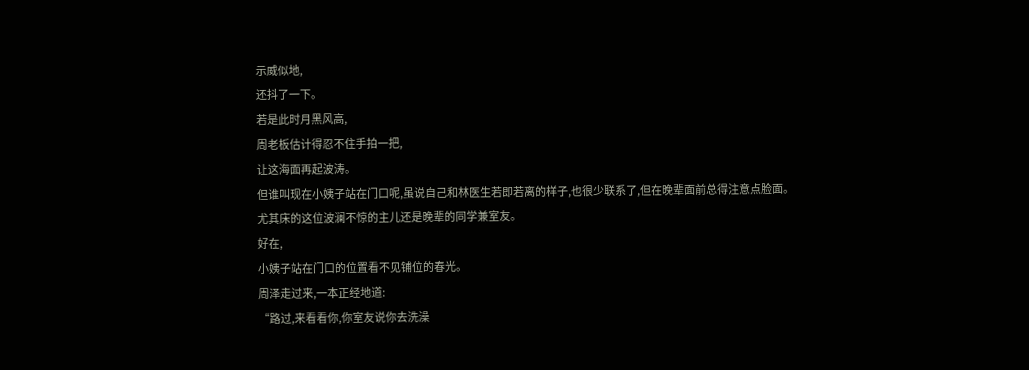示威似地,
还抖了一下。
若是此时月黑风高,
周老板估计得忍不住手拍一把,
让这海面再起波涛。
但谁叫现在小姨子站在门口呢,虽说自己和林医生若即若离的样子,也很少联系了,但在晚辈面前总得注意点脸面。
尤其床的这位波澜不惊的主儿还是晚辈的同学兼室友。
好在,
小姨子站在门口的位置看不见铺位的春光。
周泽走过来,一本正经地道:
“路过,来看看你,你室友说你去洗澡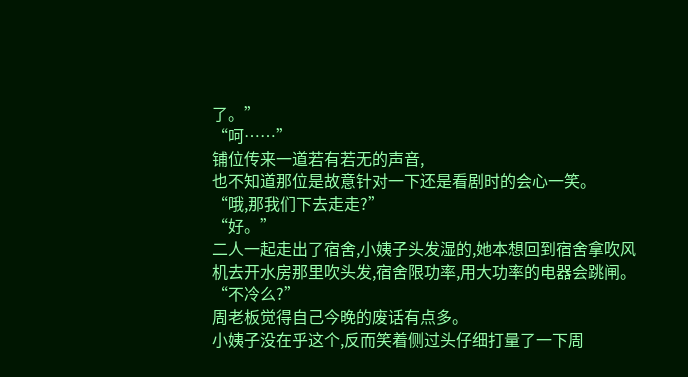了。”
“呵……”
铺位传来一道若有若无的声音,
也不知道那位是故意针对一下还是看剧时的会心一笑。
“哦,那我们下去走走?”
“好。”
二人一起走出了宿舍,小姨子头发湿的,她本想回到宿舍拿吹风机去开水房那里吹头发,宿舍限功率,用大功率的电器会跳闸。
“不冷么?”
周老板觉得自己今晚的废话有点多。
小姨子没在乎这个,反而笑着侧过头仔细打量了一下周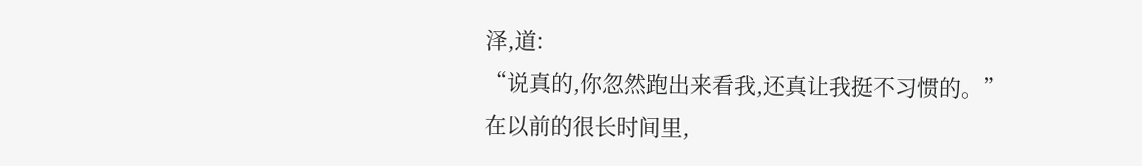泽,道:
“说真的,你忽然跑出来看我,还真让我挺不习惯的。”
在以前的很长时间里,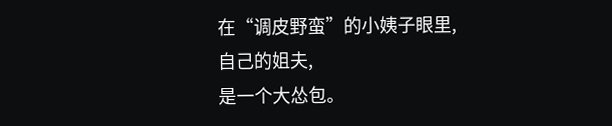在“调皮野蛮”的小姨子眼里,
自己的姐夫,
是一个大怂包。